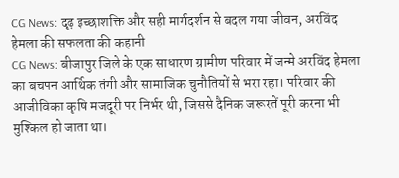CG News: दृढ़ इच्छाशक्ति और सही मार्गदर्शन से बदल गया जीवन, अरविंद हेमला की सफलता की कहानी
CG News: बीजापुर जिले के एक साधारण ग्रामीण परिवार में जन्मे अरविंद हेमला का बचपन आर्थिक तंगी और सामाजिक चुनौतियों से भरा रहा। परिवार की आजीविका कृषि मजदूरी पर निर्भर थी, जिससे दैनिक जरूरतें पूरी करना भी मुश्किल हो जाता था।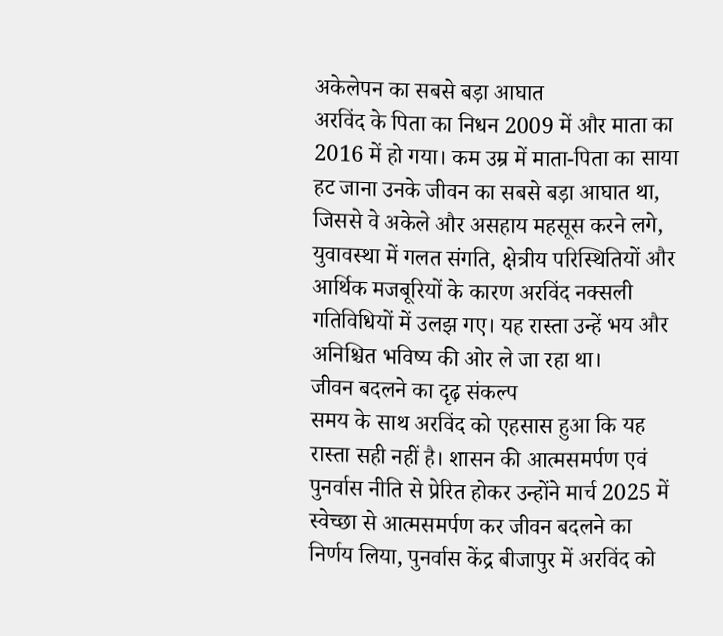अकेलेपन का सबसे बड़ा आघात
अरविंद के पिता का निधन 2009 में और माता का 2016 में हो गया। कम उम्र में माता-पिता का साया हट जाना उनके जीवन का सबसे बड़ा आघात था, जिससे वे अकेले और असहाय महसूस करने लगे, युवावस्था में गलत संगति, क्षेत्रीय परिस्थितियों और आर्थिक मजबूरियों के कारण अरविंद नक्सली गतिविधियों में उलझ गए। यह रास्ता उन्हें भय और अनिश्चित भविष्य की ओर ले जा रहा था।
जीवन बदलने का दृढ़ संकल्प
समय के साथ अरविंद को एहसास हुआ कि यह रास्ता सही नहीं है। शासन की आत्मसमर्पण एवं पुनर्वास नीति से प्रेरित होकर उन्होंने मार्च 2025 में स्वेच्छा से आत्मसमर्पण कर जीवन बदलने का निर्णय लिया, पुनर्वास केंद्र बीजापुर में अरविंद को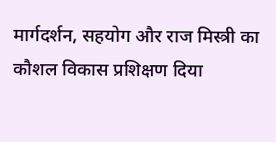मार्गदर्शन, सहयोग और राज मिस्त्री का कौशल विकास प्रशिक्षण दिया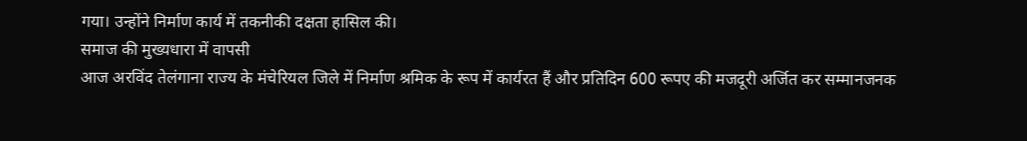गया। उन्होंने निर्माण कार्य में तकनीकी दक्षता हासिल की।
समाज की मुख्यधारा में वापसी
आज अरविंद तेलंगाना राज्य के मंचेरियल जिले में निर्माण श्रमिक के रूप में कार्यरत हैं और प्रतिदिन 600 रूपए की मजदूरी अर्जित कर सम्मानजनक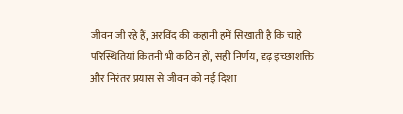जीवन जी रहे हैं, अरविंद की कहानी हमें सिखाती है कि चाहे परिस्थितियां कितनी भी कठिन हों, सही निर्णय, दृढ़ इच्छाशक्ति और निरंतर प्रयास से जीवन को नई दिशा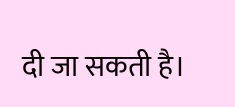दी जा सकती है।